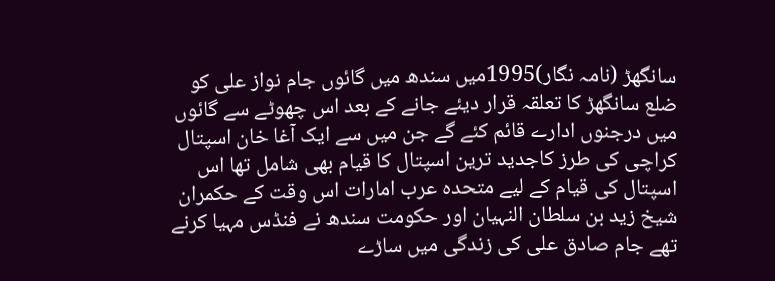سانگھڑ (نامہ نگار)1995میں سندھ میں گائوں جام نواز علی کو ضلع سانگھڑ کا تعلقہ قرار دیئے جانے کے بعد اس چھوٹے سے گائوں میں درجنوں ادارے قائم کئے گے جن میں سے ایک آغا خان اسپتال کراچی کی طرز کاجدید ترین اسپتال کا قیام بھی شامل تھا اس اسپتال کی قیام کے لیے متحدہ عرب امارات اس وقت کے حکمران شیخ زید بن سلطان النہیان اور حکومت سندھ نے فنڈس مہیا کرنے تھے جام صادق علی کی زندگی میں ساڑے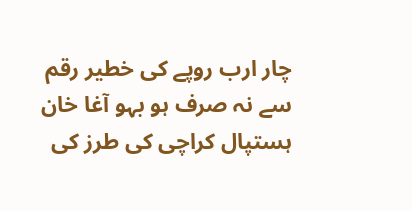چار ارب روپے کی خطیر رقم سے نہ صرف ہو بہو آغا خان ہستپال کراچی کی طرز کی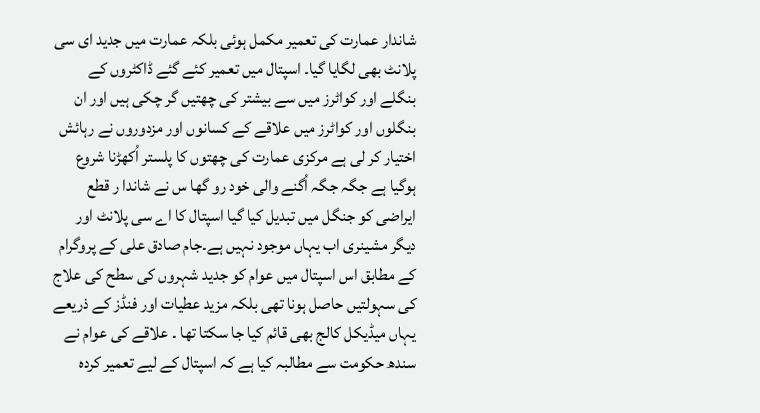شاندار عمارت کی تعمیر مکمل ہوئی بلکہ عمارت میں جدید ای سی پلانٹ بھی لگایا گیا۔ اسپتال میں تعمیر کئے گئے ڈاکٹروں کے بنگلے اور کواٹرز میں سے بیشتر کی چھتیں گر چکی ہیں اور ان بنگلوں اور کواٹرز میں علاقے کے کسانوں اور مزدوروں نے رہائش اختیار کر لی ہے مرکزی عمارت کی چھتوں کا پلستر اُکھڑنا شروع ہوگیا ہے جگہ جگہ اُگنے والی خود رو گھا س نے شاندا ر قطع ایراضی کو جنگل میں تبدیل کیا گیا اسپتال کا اے سی پلانٹ اور دیگر مشینری اب یہاں موجود نہیں ہے۔جام صادق علی کے پروگرام کے مطابق اس اسپتال میں عوام کو جدید شہروں کی سطح کی علاج کی سہولتیں حاصل ہونا تھی بلکہ مزید عطیات اور فنڈز کے ذریعے یہاں میڈیکل کالج بھی قائم کیا جا سکتا تھا ۔ علاقے کی عوام نے سندھ حکومت سے مطالبہ کیا ہے کہ اسپتال کے لیے تعمیر کردہ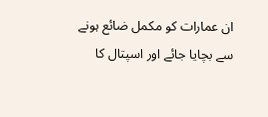ان عمارات کو مکمل ضائع ہونے سے بچایا جائے اور اسپتال کا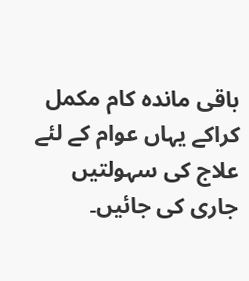باقی ماندہ کام مکمل کراکے یہاں عوام کے لئے علاج کی سہولتیں جاری کی جائیں۔